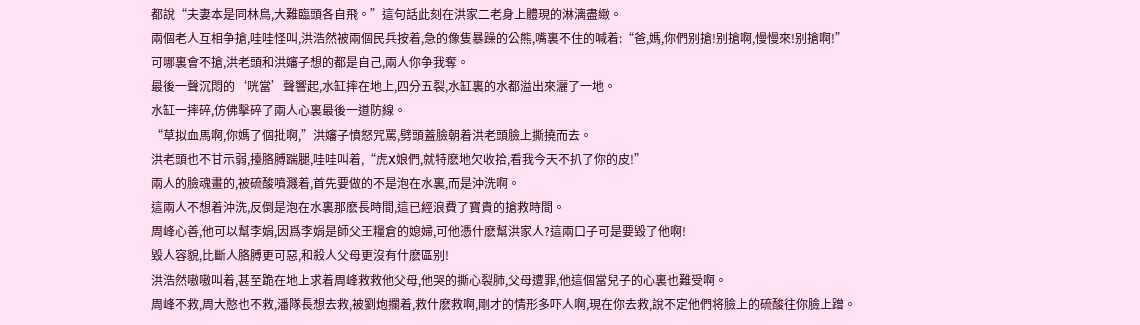都說“夫妻本是同林鳥,大難臨頭各自飛。”這句話此刻在洪家二老身上體現的淋漓盡緻。
兩個老人互相争搶,哇哇怪叫,洪浩然被兩個民兵按着,急的像隻暴躁的公熊,嘴裏不住的喊着:“爸,媽,你們别搶!别搶啊,慢慢來!别搶啊!”
可哪裏會不搶,洪老頭和洪嬸子想的都是自己,兩人你争我奪。
最後一聲沉悶的‘咣當’聲響起,水缸摔在地上,四分五裂,水缸裏的水都溢出來灑了一地。
水缸一摔碎,仿佛擊碎了兩人心裏最後一道防線。
“草拟血馬啊,你媽了個批啊,”洪嬸子憤怒咒罵,劈頭蓋臉朝着洪老頭臉上撕撓而去。
洪老頭也不甘示弱,擡胳膊踹腿,哇哇叫着,“虎X娘們,就特麽地欠收拾,看我今天不扒了你的皮!”
兩人的臉魂畫的,被硫酸噴濺着,首先要做的不是泡在水裏,而是沖洗啊。
這兩人不想着沖洗,反倒是泡在水裏那麽長時間,這已經浪費了寶貴的搶救時間。
周峰心善,他可以幫李娟,因爲李娟是師父王糧倉的媳婦,可他憑什麽幫洪家人?這兩口子可是要毀了他啊!
毀人容貌,比斷人胳膊更可惡,和殺人父母更沒有什麽區别!
洪浩然嗷嗷叫着,甚至跪在地上求着周峰救救他父母,他哭的撕心裂肺,父母遭罪,他這個當兒子的心裏也難受啊。
周峰不救,周大憨也不救,潘隊長想去救,被劉炮攔着,救什麽救啊,剛才的情形多吓人啊,現在你去救,說不定他們将臉上的硫酸往你臉上蹭。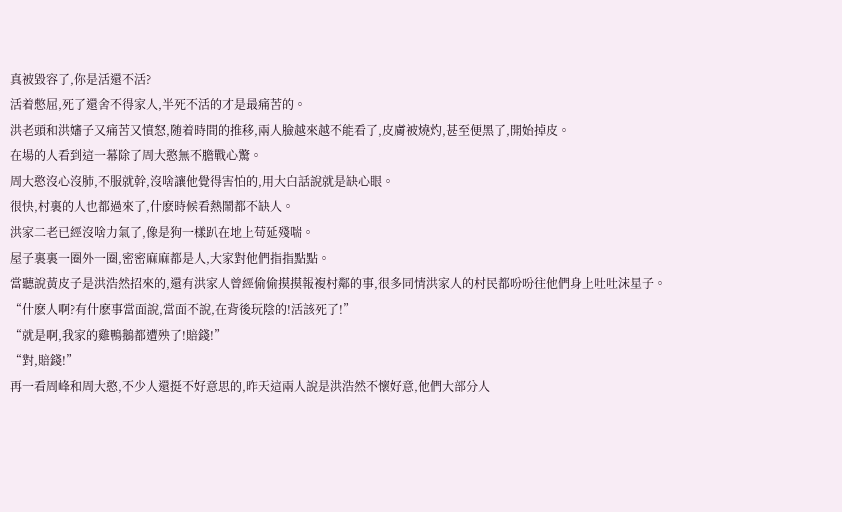真被毀容了,你是活還不活?
活着憋屈,死了還舍不得家人,半死不活的才是最痛苦的。
洪老頭和洪嬸子又痛苦又憤怒,随着時間的推移,兩人臉越來越不能看了,皮膚被燒灼,甚至便黑了,開始掉皮。
在場的人看到這一幕除了周大憨無不膽戰心驚。
周大憨沒心沒肺,不服就幹,沒啥讓他覺得害怕的,用大白話說就是缺心眼。
很快,村裏的人也都過來了,什麽時候看熱鬧都不缺人。
洪家二老已經沒啥力氣了,像是狗一樣趴在地上苟延殘喘。
屋子裏裏一圈外一圈,密密麻麻都是人,大家對他們指指點點。
當聽說黃皮子是洪浩然招來的,還有洪家人曾經偷偷摸摸報複村鄰的事,很多同情洪家人的村民都吩吩往他們身上吐吐沫星子。
“什麽人啊?有什麽事當面說,當面不說,在背後玩陰的!活該死了!”
“就是啊,我家的雞鴨鵝都遭殃了!賠錢!”
“對,賠錢!”
再一看周峰和周大憨,不少人還挺不好意思的,昨天這兩人說是洪浩然不懷好意,他們大部分人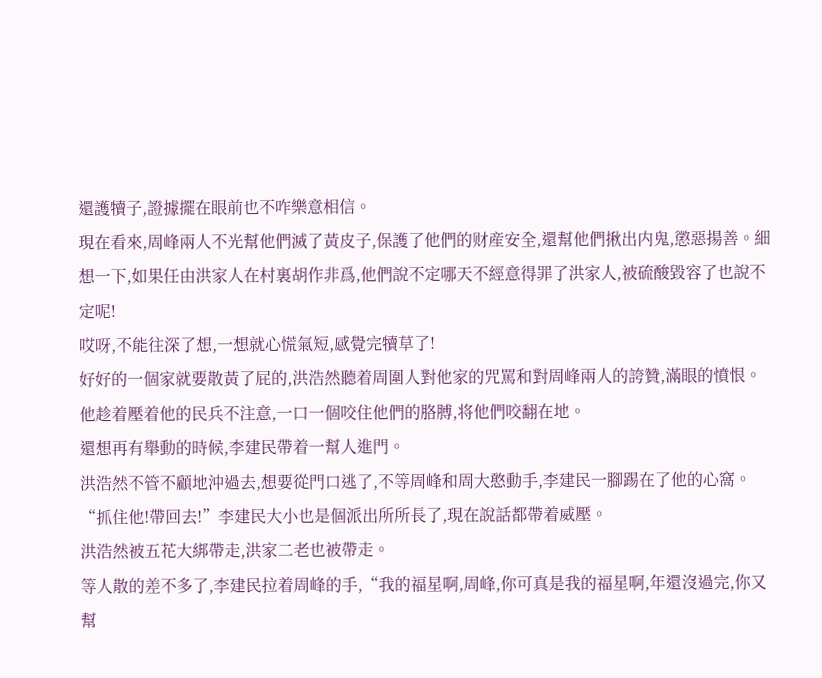還護犢子,證據擺在眼前也不咋樂意相信。
現在看來,周峰兩人不光幫他們滅了黃皮子,保護了他們的财産安全,還幫他們揪出内鬼,懲惡揚善。細想一下,如果任由洪家人在村裏胡作非爲,他們說不定哪天不經意得罪了洪家人,被硫酸毀容了也說不定呢!
哎呀,不能往深了想,一想就心慌氣短,感覺完犢草了!
好好的一個家就要散黃了屁的,洪浩然聽着周圍人對他家的咒罵和對周峰兩人的誇贊,滿眼的憤恨。
他趁着壓着他的民兵不注意,一口一個咬住他們的胳膊,将他們咬翻在地。
還想再有舉動的時候,李建民帶着一幫人進門。
洪浩然不管不顧地沖過去,想要從門口逃了,不等周峰和周大憨動手,李建民一腳踢在了他的心窩。
“抓住他!帶回去!”李建民大小也是個派出所所長了,現在說話都帶着威壓。
洪浩然被五花大綁帶走,洪家二老也被帶走。
等人散的差不多了,李建民拉着周峰的手,“我的福星啊,周峰,你可真是我的福星啊,年還沒過完,你又幫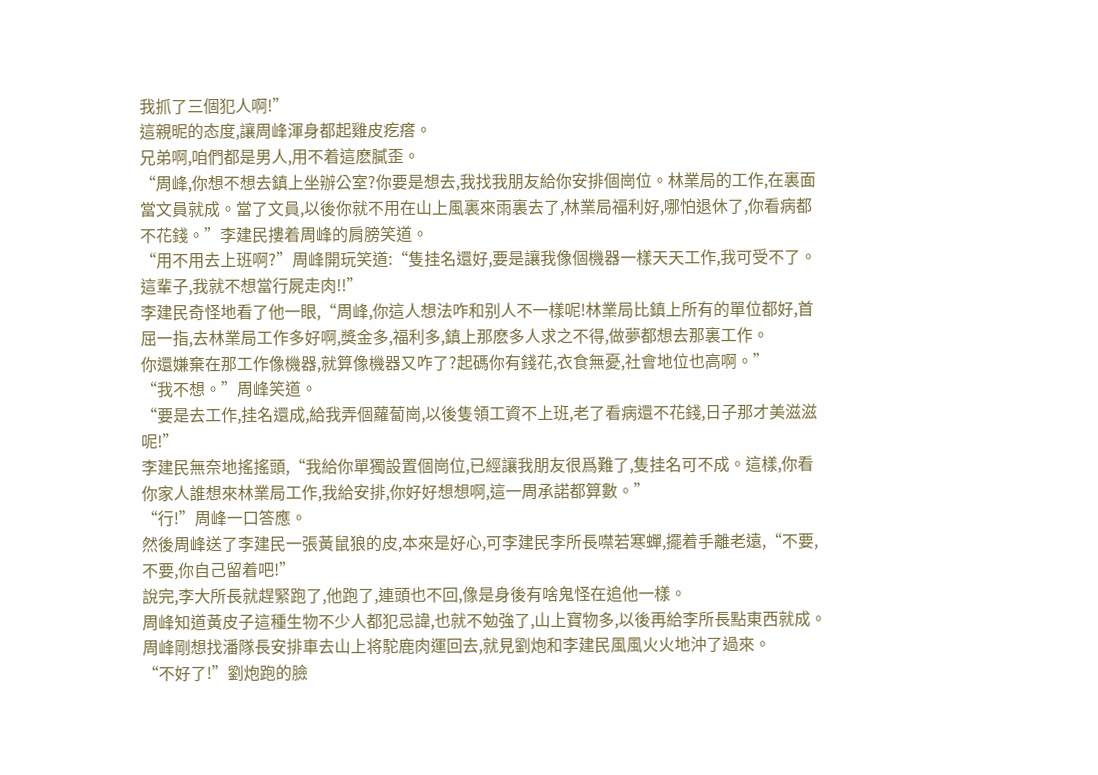我抓了三個犯人啊!”
這親昵的态度,讓周峰渾身都起雞皮疙瘩。
兄弟啊,咱們都是男人,用不着這麽膩歪。
“周峰,你想不想去鎮上坐辦公室?你要是想去,我找我朋友給你安排個崗位。林業局的工作,在裏面當文員就成。當了文員,以後你就不用在山上風裏來雨裏去了,林業局福利好,哪怕退休了,你看病都不花錢。”李建民摟着周峰的肩膀笑道。
“用不用去上班啊?”周峰開玩笑道:“隻挂名還好,要是讓我像個機器一樣天天工作,我可受不了。
這輩子,我就不想當行屍走肉!!”
李建民奇怪地看了他一眼,“周峰,你這人想法咋和别人不一樣呢!林業局比鎮上所有的單位都好,首屈一指,去林業局工作多好啊,獎金多,福利多,鎮上那麽多人求之不得,做夢都想去那裏工作。
你還嫌棄在那工作像機器,就算像機器又咋了?起碼你有錢花,衣食無憂,社會地位也高啊。”
“我不想。”周峰笑道。
“要是去工作,挂名還成,給我弄個蘿蔔崗,以後隻領工資不上班,老了看病還不花錢,日子那才美滋滋呢!”
李建民無奈地搖搖頭,“我給你單獨設置個崗位,已經讓我朋友很爲難了,隻挂名可不成。這樣,你看你家人誰想來林業局工作,我給安排,你好好想想啊,這一周承諾都算數。”
“行!”周峰一口答應。
然後周峰送了李建民一張黃鼠狼的皮,本來是好心,可李建民李所長噤若寒蟬,擺着手離老遠,“不要,不要,你自己留着吧!”
說完,李大所長就趕緊跑了,他跑了,連頭也不回,像是身後有啥鬼怪在追他一樣。
周峰知道黃皮子這種生物不少人都犯忌諱,也就不勉強了,山上寶物多,以後再給李所長點東西就成。
周峰剛想找潘隊長安排車去山上将駝鹿肉運回去,就見劉炮和李建民風風火火地沖了過來。
“不好了!”劉炮跑的臉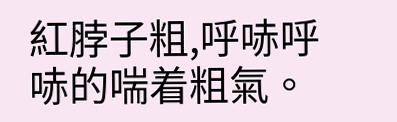紅脖子粗,呼哧呼哧的喘着粗氣。